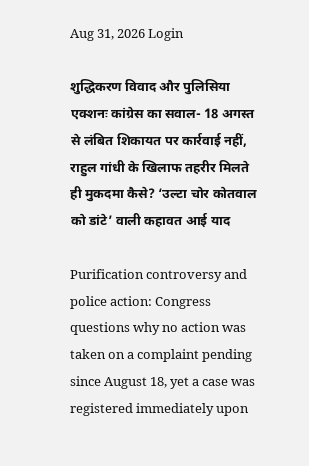Aug 31, 2026 Login

शुद्धिकरण विवाद और पुलिसिया एक्शनः कांग्रेस का सवाल- 18 अगस्त से लंबित शिकायत पर कार्रवाई नहीं, राहुल गांधी के खिलाफ तहरीर मिलते ही मुकदमा कैसे? ‘उल्टा चोर कोतवाल को डांटे’ वाली कहावत आई याद

Purification controversy and police action: Congress questions why no action was taken on a complaint pending since August 18, yet a case was registered immediately upon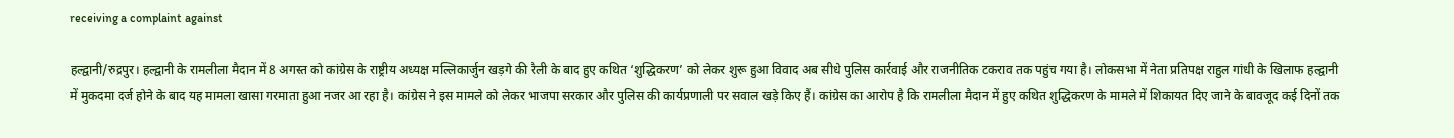receiving a complaint against

हल्द्वानी/रुद्रपुर। हल्द्वानी के रामलीला मैदान में 8 अगस्त को कांग्रेस के राष्ट्रीय अध्यक्ष मल्लिकार्जुन खड़गे की रैली के बाद हुए कथित ‘शुद्धिकरण’ को लेकर शुरू हुआ विवाद अब सीधे पुलिस कार्रवाई और राजनीतिक टकराव तक पहुंच गया है। लोकसभा में नेता प्रतिपक्ष राहुल गांधी के खिलाफ हल्द्वानी में मुकदमा दर्ज होने के बाद यह मामला खासा गरमाता हुआ नजर आ रहा है। कांग्रेस ने इस मामले को लेकर भाजपा सरकार और पुलिस की कार्यप्रणाली पर सवाल खड़े किए हैं। कांग्रेस का आरोप है कि रामलीला मैदान में हुए कथित शुद्धिकरण के मामले में शिकायत दिए जाने के बावजूद कई दिनों तक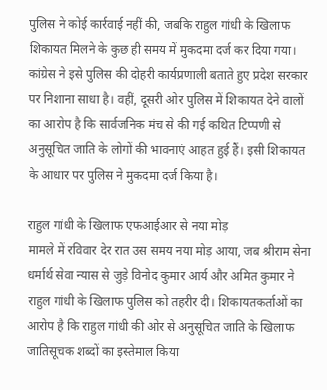पुलिस ने कोई कार्रवाई नहीं की, जबकि राहुल गांधी के खिलाफ शिकायत मिलने के कुछ ही समय में मुकदमा दर्ज कर दिया गया। कांग्रेस ने इसे पुलिस की दोहरी कार्यप्रणाली बताते हुए प्रदेश सरकार पर निशाना साधा है। वहीं, दूसरी ओर पुलिस में शिकायत देने वालों का आरोप है कि सार्वजनिक मंच से की गई कथित टिप्पणी से अनुसूचित जाति के लोगों की भावनाएं आहत हुई हैं। इसी शिकायत के आधार पर पुलिस ने मुकदमा दर्ज किया है।

राहुल गांधी के खिलाफ एफआईआर से नया मोड़
मामले में रविवार देर रात उस समय नया मोड़ आया, जब श्रीराम सेना धर्मार्थ सेवा न्यास से जुड़े विनोद कुमार आर्य और अमित कुमार ने राहुल गांधी के खिलाफ पुलिस को तहरीर दी। शिकायतकर्ताओं का आरोप है कि राहुल गांधी की ओर से अनुसूचित जाति के खिलाफ जातिसूचक शब्दों का इस्तेमाल किया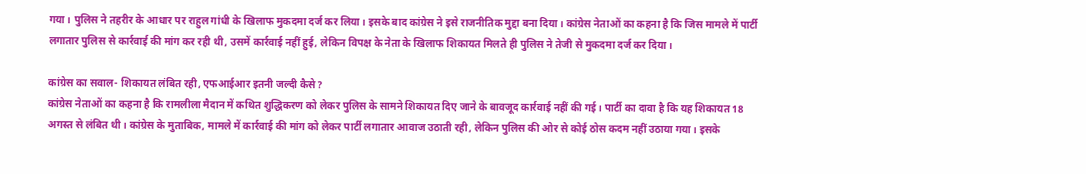गया। पुलिस ने तहरीर के आधार पर राहुल गांधी के खिलाफ मुकदमा दर्ज कर लिया। इसके बाद कांग्रेस ने इसे राजनीतिक मुद्दा बना दिया। कांग्रेस नेताओं का कहना है कि जिस मामले में पार्टी लगातार पुलिस से कार्रवाई की मांग कर रही थी, उसमें कार्रवाई नहीं हुई, लेकिन विपक्ष के नेता के खिलाफ शिकायत मिलते ही पुलिस ने तेजी से मुकदमा दर्ज कर दिया।

कांग्रेस का सवाल- शिकायत लंबित रही, एफआईआर इतनी जल्दी कैसे?
कांग्रेस नेताओं का कहना है कि रामलीला मैदान में कथित शुद्धिकरण को लेकर पुलिस के सामने शिकायत दिए जाने के बावजूद कार्रवाई नहीं की गई। पार्टी का दावा है कि यह शिकायत 18 अगस्त से लंबित थी। कांग्रेस के मुताबिक, मामले में कार्रवाई की मांग को लेकर पार्टी लगातार आवाज उठाती रही, लेकिन पुलिस की ओर से कोई ठोस कदम नहीं उठाया गया। इसके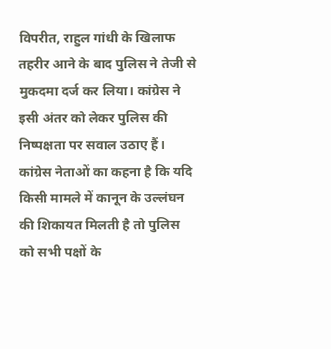विपरीत, राहुल गांधी के खिलाफ तहरीर आने के बाद पुलिस ने तेजी से मुकदमा दर्ज कर लिया। कांग्रेस ने इसी अंतर को लेकर पुलिस की निष्पक्षता पर सवाल उठाए हैं। कांग्रेस नेताओं का कहना है कि यदि किसी मामले में कानून के उल्लंघन की शिकायत मिलती है तो पुलिस को सभी पक्षों के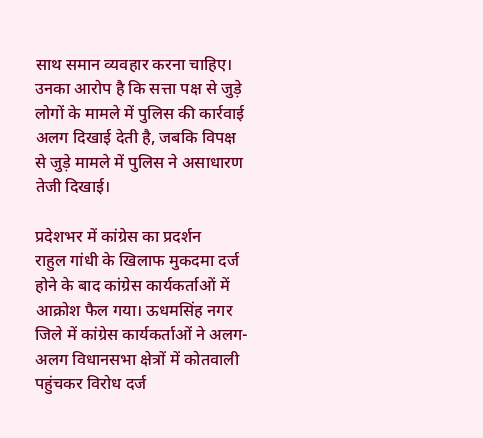साथ समान व्यवहार करना चाहिए। उनका आरोप है कि सत्ता पक्ष से जुड़े लोगों के मामले में पुलिस की कार्रवाई अलग दिखाई देती है, जबकि विपक्ष से जुड़े मामले में पुलिस ने असाधारण तेजी दिखाई।

प्रदेशभर में कांग्रेस का प्रदर्शन
राहुल गांधी के खिलाफ मुकदमा दर्ज होने के बाद कांग्रेस कार्यकर्ताओं में आक्रोश फैल गया। ऊधमसिंह नगर जिले में कांग्रेस कार्यकर्ताओं ने अलग-अलग विधानसभा क्षेत्रों में कोतवाली पहुंचकर विरोध दर्ज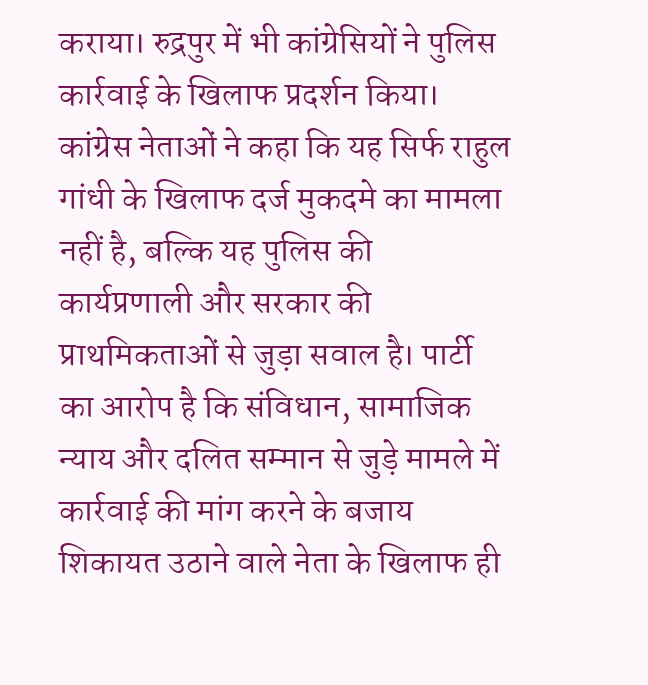कराया। रुद्रपुर में भी कांग्रेसियों ने पुलिस कार्रवाई के खिलाफ प्रदर्शन किया। कांग्रेस नेताओं ने कहा कि यह सिर्फ राहुल गांधी के खिलाफ दर्ज मुकदमे का मामला नहीं है, बल्कि यह पुलिस की कार्यप्रणाली और सरकार की प्राथमिकताओं से जुड़ा सवाल है। पार्टी का आरोप है कि संविधान, सामाजिक न्याय और दलित सम्मान से जुड़े मामले में कार्रवाई की मांग करने के बजाय शिकायत उठाने वाले नेता के खिलाफ ही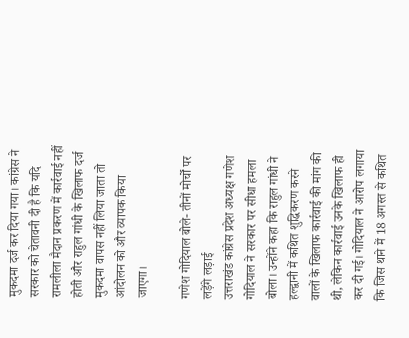मुकदमा दर्ज कर दिया गया। कांग्रेस ने सरकार को चेतावनी दी है कि यदि रामलीला मैदान प्रकरण में कार्रवाई नहीं होती और राहुल गांधी के खिलाफ दर्ज मुकदमा वापस नहीं लिया जाता तो आंदोलन को और व्यापक किया जाएगा।

गणेश गोदियाल बोले- तीनों मोर्चों पर लड़ेंगे लड़ाई
उत्तराखंड कांग्रेस प्रदेश अध्यक्ष गणेश गोदियाल ने सरकार पर सीधा हमला बोला। उन्होंने कहा कि राहुल गांधी ने हल्द्वानी में कथित शुद्धिकरण करने वालों के खिलाफ कार्रवाई की मांग की थी, लेकिन कार्रवाई उनके खिलाफ ही कर दी गई। गोदियाल ने आरोप लगाया कि जिस थाने में 18 अगस्त से कथित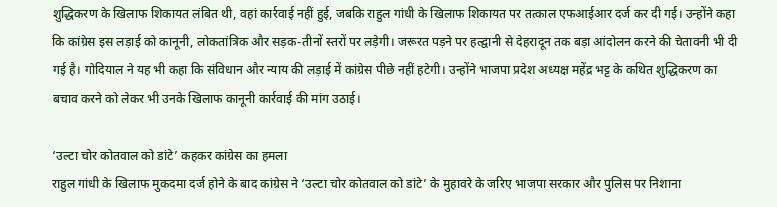शुद्धिकरण के खिलाफ शिकायत लंबित थी, वहां कार्रवाई नहीं हुई, जबकि राहुल गांधी के खिलाफ शिकायत पर तत्काल एफआईआर दर्ज कर दी गई। उन्होंने कहा कि कांग्रेस इस लड़ाई को कानूनी, लोकतांत्रिक और सड़क-तीनों स्तरों पर लड़ेगी। जरूरत पड़ने पर हल्द्वानी से देहरादून तक बड़ा आंदोलन करने की चेतावनी भी दी गई है। गोदियाल ने यह भी कहा कि संविधान और न्याय की लड़ाई में कांग्रेस पीछे नहीं हटेगी। उन्होंने भाजपा प्रदेश अध्यक्ष महेंद्र भट्ट के कथित शुद्धिकरण का बचाव करने को लेकर भी उनके खिलाफ कानूनी कार्रवाई की मांग उठाई।

‘उल्टा चोर कोतवाल को डांटे’ कहकर कांग्रेस का हमला
राहुल गांधी के खिलाफ मुकदमा दर्ज होने के बाद कांग्रेस ने ‘उल्टा चोर कोतवाल को डांटे’ के मुहावरे के जरिए भाजपा सरकार और पुलिस पर निशाना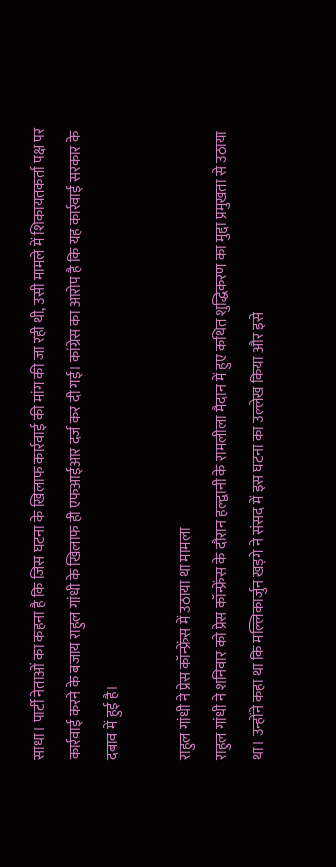साधा। पार्टी नेताओं का कहना है कि जिस घटना के खिलाफ कार्रवाई की मांग की जा रही थी, उसी मामले में शिकायतकर्ता पक्ष पर कार्रवाई करने के बजाय राहुल गांधी के खिलाफ ही एफआईआर दर्ज कर दी गई। कांग्रेस का आरोप है कि यह कार्रवाई सरकार के दबाव में हुई है।

राहुल गांधी ने प्रेस कॉन्फ्रेंस में उठाया था मामला
राहुल गांधी ने शनिवार को प्रेस कॉन्फ्रेंस के दौरान हल्द्वानी के रामलीला मैदान में हुए कथित शुद्धिकरण का मुद्दा प्रमुखता से उठाया था। उन्होंने कहा था कि मल्लिकार्जुन खड़गे ने संसद में इस घटना का उल्लेख किया और इसे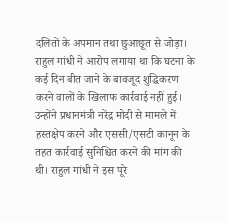दलितों के अपमान तथा छुआछूत से जोड़ा। राहुल गांधी ने आरोप लगाया था कि घटना के कई दिन बीत जाने के बावजूद शुद्धिकरण करने वालों के खिलाफ कार्रवाई नहीं हुई। उन्होंने प्रधानमंत्री नरेंद्र मोदी से मामले में हस्तक्षेप करने और एससी/एसटी कानून के तहत कार्रवाई सुनिश्चित करने की मांग की थी। राहुल गांधी ने इस पूरे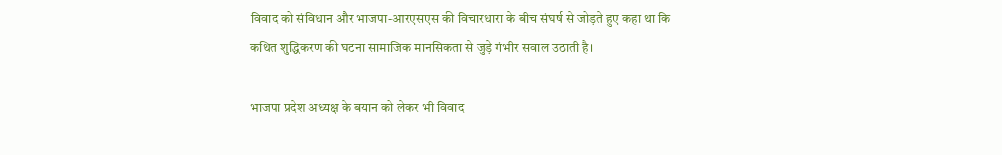विवाद को संविधान और भाजपा-आरएसएस की विचारधारा के बीच संघर्ष से जोड़ते हुए कहा था कि कथित शुद्धिकरण की घटना सामाजिक मानसिकता से जुड़े गंभीर सवाल उठाती है।

भाजपा प्रदेश अध्यक्ष के बयान को लेकर भी विवाद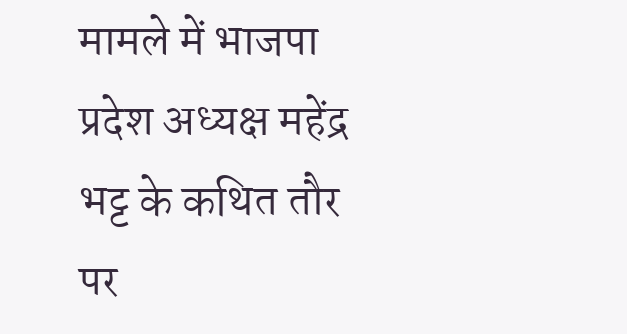मामले में भाजपा प्रदेश अध्यक्ष महेंद्र भट्ट के कथित तौर पर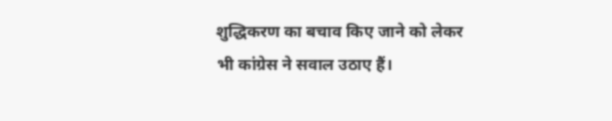शुद्धिकरण का बचाव किए जाने को लेकर भी कांग्रेस ने सवाल उठाए हैं।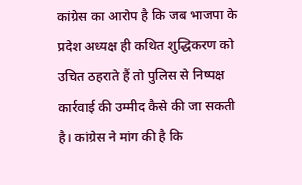कांग्रेस का आरोप है कि जब भाजपा के प्रदेश अध्यक्ष ही कथित शुद्धिकरण को उचित ठहराते हैं तो पुलिस से निष्पक्ष कार्रवाई की उम्मीद कैसे की जा सकती है। कांग्रेस ने मांग की है कि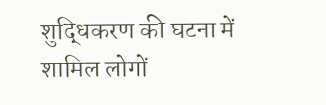शुद्धिकरण की घटना में शामिल लोगों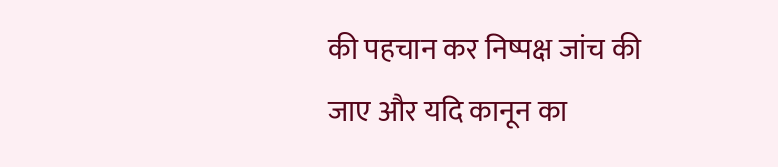की पहचान कर निष्पक्ष जांच की जाए और यदि कानून का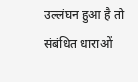उल्लंघन हुआ है तो संबंधित धाराओं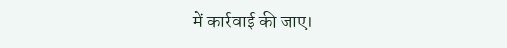में कार्रवाई की जाए।